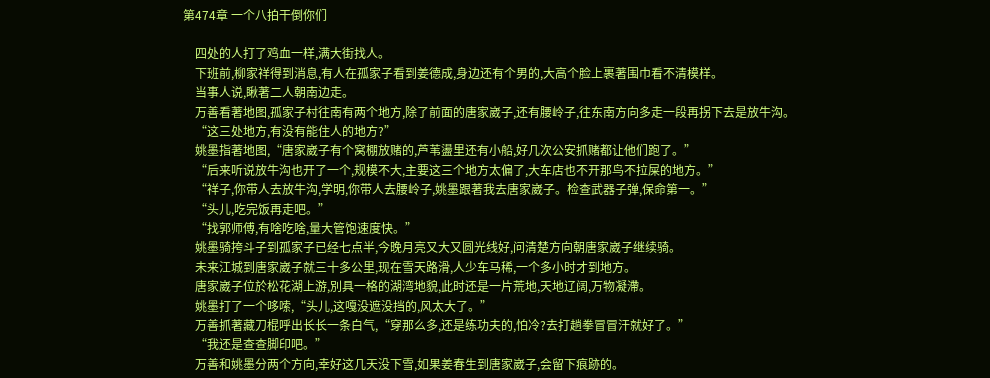第474章 一个八拍干倒你们

    四处的人打了鸡血一样,满大街找人。
    下班前,柳家祥得到消息,有人在孤家子看到姜德成,身边还有个男的,大高个脸上裹著围巾看不清模样。
    当事人说,瞅著二人朝南边走。
    万善看著地图,孤家子村往南有两个地方,除了前面的唐家崴子,还有腰岭子,往东南方向多走一段再拐下去是放牛沟。
    “这三处地方,有没有能住人的地方?”
    姚墨指著地图,“唐家崴子有个窝棚放赌的,芦苇盪里还有小船,好几次公安抓赌都让他们跑了。”
    “后来听说放牛沟也开了一个,规模不大,主要这三个地方太偏了,大车店也不开那鸟不拉屎的地方。”
    “祥子,你带人去放牛沟,学明,你带人去腰岭子,姚墨跟著我去唐家崴子。检查武器子弹,保命第一。”
    “头儿,吃完饭再走吧。”
    “找郭师傅,有啥吃啥,量大管饱速度快。”
    姚墨骑挎斗子到孤家子已经七点半,今晚月亮又大又圆光线好,问清楚方向朝唐家崴子继续骑。
    未来江城到唐家崴子就三十多公里,现在雪天路滑,人少车马稀,一个多小时才到地方。
    唐家崴子位於松花湖上游,別具一格的湖湾地貌,此时还是一片荒地,天地辽阔,万物凝滯。
    姚墨打了一个哆嗦,“头儿,这嘎没遮没挡的,风太大了。”
    万善抓著藏刀棍呼出长长一条白气,“穿那么多,还是练功夫的,怕冷?去打趟拳冒冒汗就好了。”
    “我还是查查脚印吧。”
    万善和姚墨分两个方向,幸好这几天没下雪,如果姜春生到唐家崴子,会留下痕跡的。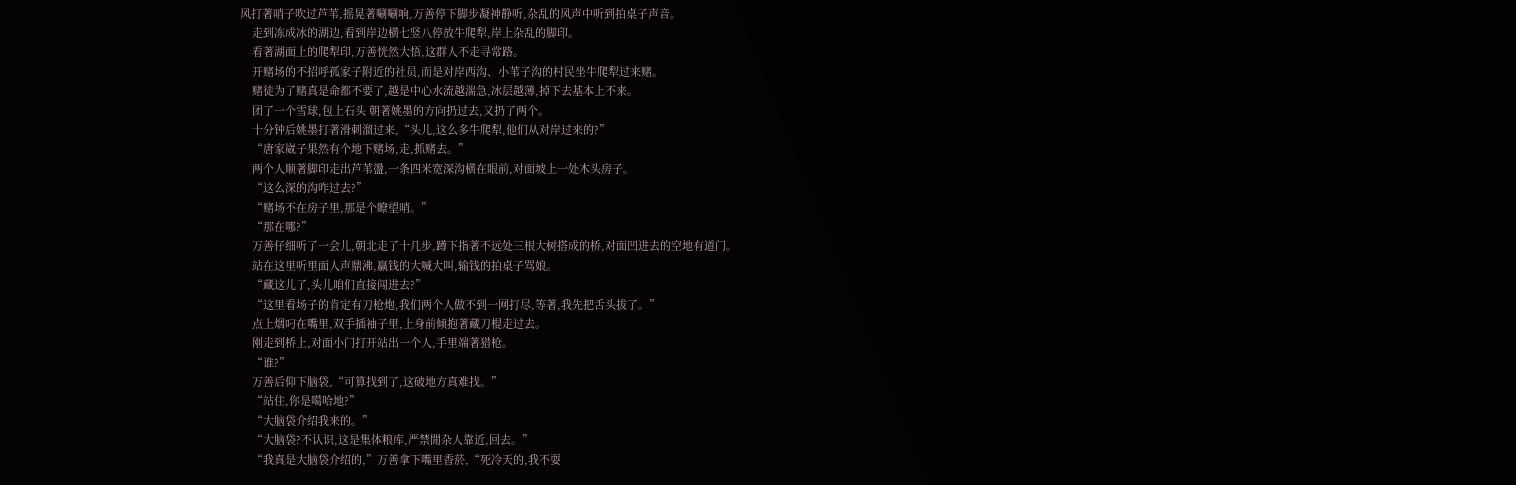风打著哨子吹过芦苇,摇晃著唰唰响,万善停下脚步凝神静听,杂乱的风声中听到拍桌子声音。
    走到冻成冰的湖边,看到岸边横七竖八停放牛爬犁,岸上杂乱的脚印。
    看著湖面上的爬犁印,万善恍然大悟,这群人不走寻常路。
    开赌场的不招呼孤家子附近的社员,而是对岸西沟、小苇子沟的村民坐牛爬犁过来赌。
    赌徒为了赌真是命都不要了,越是中心水流越湍急,冰层越薄,掉下去基本上不来。
    团了一个雪球,包上石头 朝著姚墨的方向扔过去,又扔了两个。
    十分钟后姚墨打著滑刺溜过来,“头儿,这么多牛爬犁,他们从对岸过来的?”
    “唐家崴子果然有个地下赌场,走,抓赌去。”
    两个人顺著脚印走出芦苇盪,一条四米宽深沟横在眼前,对面坡上一处木头房子。
    “这么深的沟咋过去?”
    “赌场不在房子里,那是个瞭望哨。”
    “那在哪?”
    万善仔细听了一会儿,朝北走了十几步,蹲下指著不远处三根大树搭成的桥,对面凹进去的空地有道门。
    站在这里听里面人声鼎沸,贏钱的大喊大叫,输钱的拍桌子骂娘。
    “藏这儿了,头儿咱们直接闯进去?”
    “这里看场子的肯定有刀枪炮,我们两个人做不到一网打尽,等著,我先把舌头拔了。”
    点上烟叼在嘴里,双手插袖子里,上身前倾抱著藏刀棍走过去。
    刚走到桥上,对面小门打开站出一个人,手里端著猎枪。
    “谁?”
    万善后仰下脑袋,“可算找到了,这破地方真难找。”
    “站住,你是噶哈地?”
    “大脑袋介绍我来的。”
    “大脑袋?不认识,这是集体粮库,严禁閒杂人靠近,回去。”
    “我真是大脑袋介绍的,”万善拿下嘴里香菸,“死冷天的,我不耍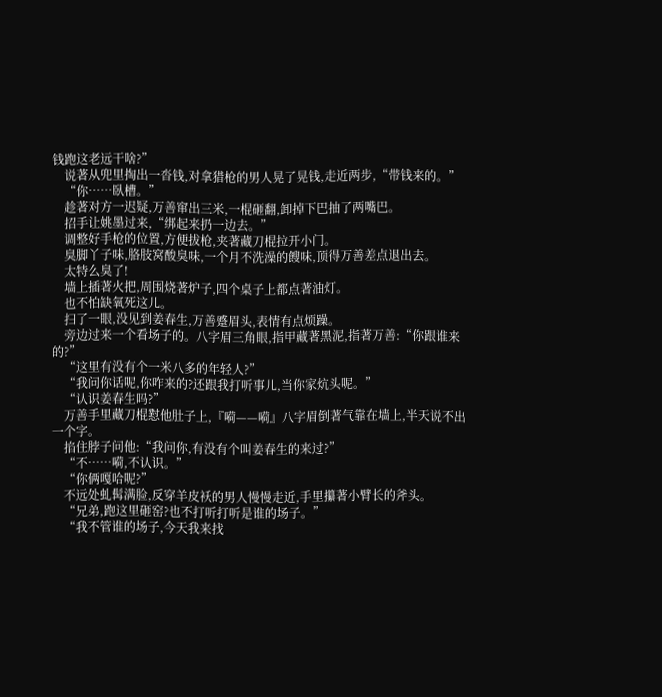钱跑这老远干啥?”
    说著从兜里掏出一沓钱,对拿猎枪的男人晃了晃钱,走近两步,“带钱来的。”
    “你……臥槽。”
    趁著对方一迟疑,万善窜出三米,一棍砸翻,卸掉下巴抽了两嘴巴。
    招手让姚墨过来,“绑起来扔一边去。”
    调整好手枪的位置,方便拔枪,夹著藏刀棍拉开小门。
    臭脚丫子味,胳肢窝酸臭味,一个月不洗澡的餿味,顶得万善差点退出去。
    太特么臭了!
    墙上插著火把,周围烧著炉子,四个桌子上都点著油灯。
    也不怕缺氧死这儿。
    扫了一眼,没见到姜春生,万善蹙眉头,表情有点烦躁。
    旁边过来一个看场子的。八字眉三角眼,指甲藏著黑泥,指著万善:“你跟谁来的?”
    “这里有没有个一米八多的年轻人?”
    “我问你话呢,你咋来的?还跟我打听事儿,当你家炕头呢。”
    “认识姜春生吗?”
    万善手里藏刀棍懟他肚子上,『嗬——嗬』八字眉倒著气靠在墙上,半天说不出一个字。
    掐住脖子问他:“我问你,有没有个叫姜春生的来过?”
    “不……嗬,不认识。”
    “你俩嘎哈呢?”
    不远处虬髯满脸,反穿羊皮袄的男人慢慢走近,手里攥著小臂长的斧头。
    “兄弟,跑这里砸窑?也不打听打听是谁的场子。”
    “我不管谁的场子,今天我来找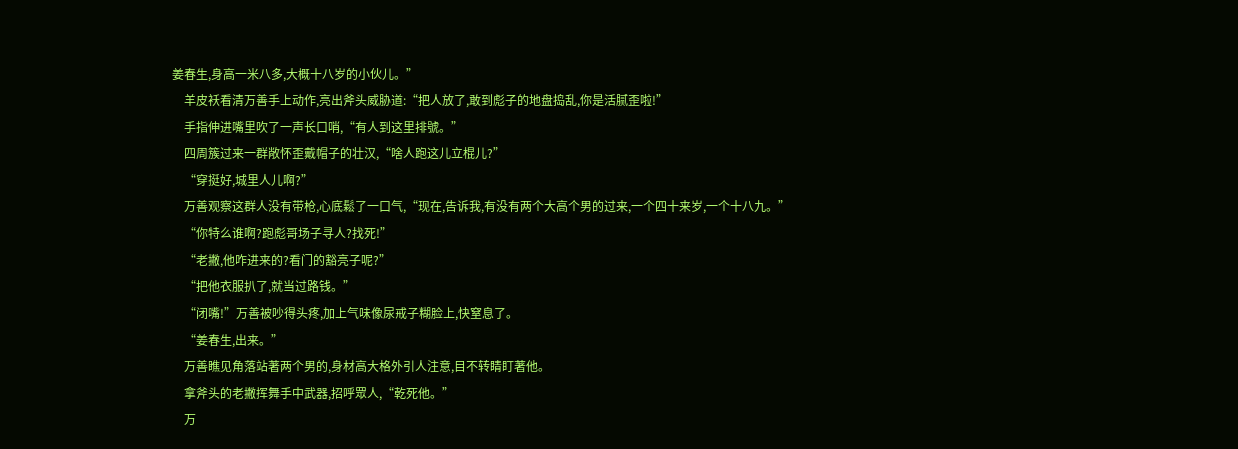姜春生,身高一米八多,大概十八岁的小伙儿。”
    羊皮袄看清万善手上动作,亮出斧头威胁道:“把人放了,敢到彪子的地盘捣乱,你是活腻歪啦!”
    手指伸进嘴里吹了一声长口哨,“有人到这里排號。”
    四周簇过来一群敞怀歪戴帽子的壮汉,“啥人跑这儿立棍儿?”
    “穿挺好,城里人儿啊?”
    万善观察这群人没有带枪,心底鬆了一口气,“现在,告诉我,有没有两个大高个男的过来,一个四十来岁,一个十八九。”
    “你特么谁啊?跑彪哥场子寻人?找死!”
    “老撇,他咋进来的?看门的豁亮子呢?”
    “把他衣服扒了,就当过路钱。”
    “闭嘴!”万善被吵得头疼,加上气味像尿戒子糊脸上,快窒息了。
    “姜春生,出来。”
    万善瞧见角落站著两个男的,身材高大格外引人注意,目不转睛盯著他。
    拿斧头的老撇挥舞手中武器,招呼眾人,“乾死他。”
    万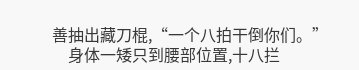善抽出藏刀棍,“一个八拍干倒你们。”
    身体一矮只到腰部位置,十八拦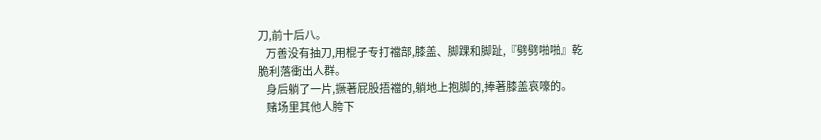刀,前十后八。
    万善没有抽刀,用棍子专打襠部,膝盖、脚踝和脚趾,『劈劈啪啪』乾脆利落衝出人群。
    身后躺了一片,撅著屁股捂襠的,躺地上抱脚的,捧著膝盖哀嚎的。
    赌场里其他人胯下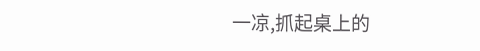一凉,抓起桌上的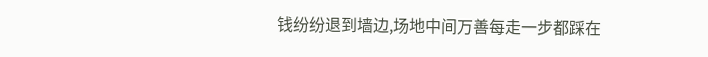钱纷纷退到墙边,场地中间万善每走一步都踩在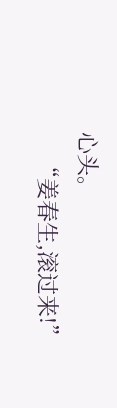心头。
    “姜春生,滚过来!”